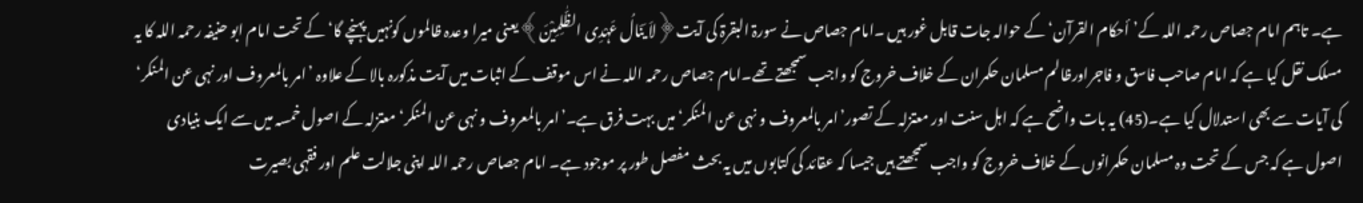ہے۔ تاہم امام جصاص رحمہ اللہ کے’أحکام القرآن‘کے حوالہ جات قابل غور ہیں ۔امام جصاص نے سورۃ البقرۃ کی آیت﴿لاَ یَنَالُ عَہْدِی الظّٰلِمِیْنَ﴾یعنی میرا وعدہ ظالموں کونہیں پہنچے گا‘ کے تحت امام ابو حنیفہ رحمہ اللہ کا یہ مسلک نقل کیا ہے کہ امام صاحب فاسق و فاجراورظالم مسلمان حکمران کے خلاف خروج کو واجب سمجھتے تھے۔امام جصاص رحمہ اللہ نے اس موقف کے اثبات میں آیت مذکورہ بالا کے علاوہ ’امر بالمعروف اور نہی عن المنکر‘ کی آیات سے بھی استدلال کیا ہے۔(45) یہ بات واضح ہے کہ اہل سنت اور معتزلہ کے تصور’امر بالمعروف و نہی عن المنکر‘ میں بہت فرق ہے۔’امر بالمعروف و نہی عن المنکر‘ معتزلہ کے اصول خمسہ میں سے ایک بنیادی اصول ہے کہ جس کے تحت وہ مسلمان حکمرانوں کے خلاف خروج کو واجب سمجھتے ہیں جیسا کہ عقائد کی کتابوں میں یہ بحث مفصل طور پر موجود ہے۔ امام جصاص رحمہ اللہ اپنی جلالت علم اور فقہی بصیرت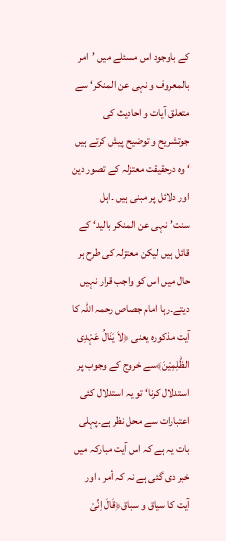کے باوجود اس مسئلے میں ’امر بالمعروف و نہی عن المنکر‘ سے متعلق آیات و احادیث کی جوتشریح و توضیح پیش کرتے ہیں ‘ وہ درحقیقت معتزلہ کے تصور دین اور دلائل پر مبنی ہیں ۔اہل سنت’نہی عن المنکر بالید‘ کے قائل ہیں لیکن معتزلہ کی طرح ہر حال میں اس کو واجب قرار نہیں دیتے۔رہا امام جصاص رحمہ اللہ کا آیت مذکورہ یعنی ﴿لاَ یَنَالُ عَہْدِی الظّٰلِمِیْنَ﴾سے خروج کے وجوب پر استدلال کرنا‘ تو یہ استدلال کئی اعتبارات سے محل نظر ہے۔پہلی بات یہ ہے کہ اس آیت مبارکہ میں خبر دی گئی ہے نہ کہ أمر ، اور آیت کا سیاق و سباق﴿قَالَ اِنِّیْ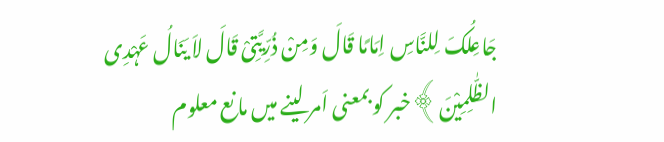جَاعِلُکَ لِلنَّاسِ اِمَامًا قَالَ وَمِنْ ذُرِّیَّتِیْ قَالَ لاَ یَنَالُ عَہْدِی الظّٰلِمِیْنَ﴾خبر کو بمعنی اَمر لینے میں مانع معلوم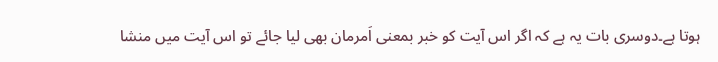ہوتا ہے۔دوسری بات یہ ہے کہ اگر اس آیت کو خبر بمعنی اَمرمان بھی لیا جائے تو اس آیت میں منشا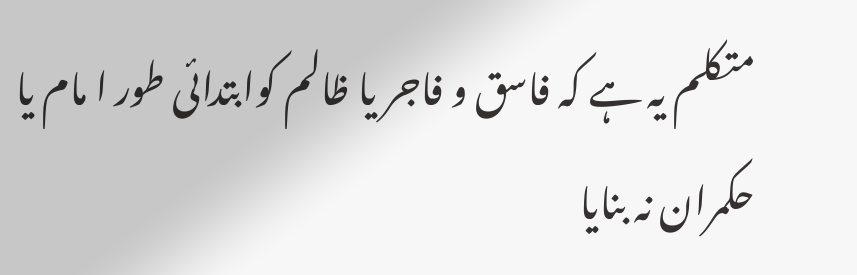متکلم یہ ہے کہ فاسق و فاجر یا ظالم کوابتدائی طور ا مام یا حکمران نہ بنایا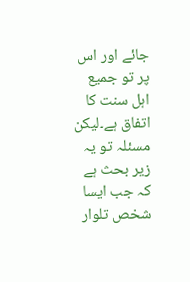جائے اور اس پر تو جمیع اہل سنت کا اتفاق ہے۔لیکن مسئلہ تو یہ زیر بحث ہے کہ جب ایسا شخص تلوار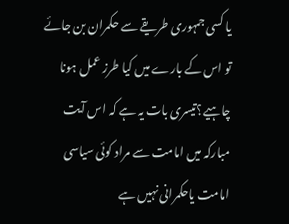یا کسی جمہوری طریقے سے حکمران بن جائے تو اس کے بارے میں کیا طرز عمل ہونا چاہیے؟تیسری بات یہ ہے کہ اس آیت مبارکہ میں امامت سے مراد کوئی سیاسی امامت یاحکمرانی نہیں ہے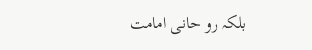بلکہ رو حانی امامت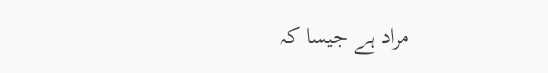مراد ہے جیسا کہ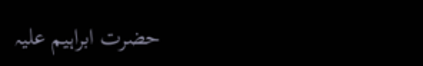حضرت ابراہیم علیہ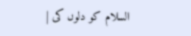السلام کو دلوں کی |